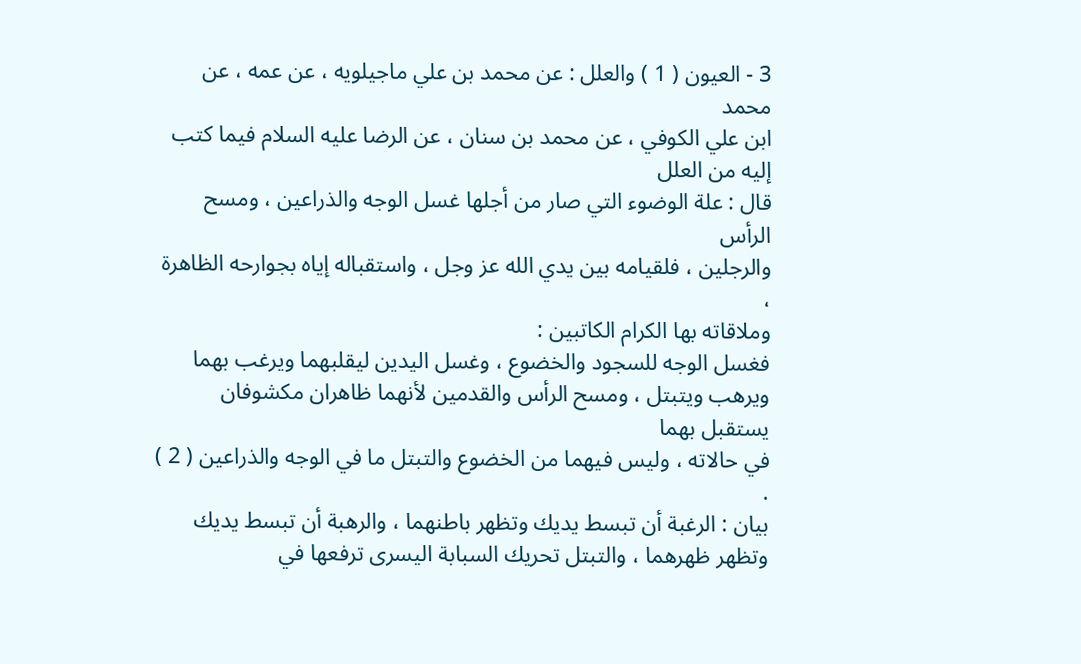3 - العيون ( 1 ) والعلل : عن محمد بن علي ماجيلويه ، عن عمه ، عن محمد
ابن علي الكوفي ، عن محمد بن سنان ، عن الرضا عليه السلام فيما كتب إليه من العلل
قال : علة الوضوء التي صار من أجلها غسل الوجه والذراعين ، ومسح الرأس
والرجلين ، فلقيامه بين يدي الله عز وجل ، واستقباله إياه بجوارحه الظاهرة ،
وملاقاته بها الكرام الكاتبين :
فغسل الوجه للسجود والخضوع ، وغسل اليدين ليقلبهما ويرغب بهما
ويرهب ويتبتل ، ومسح الرأس والقدمين لأنهما ظاهران مكشوفان يستقبل بهما
في حالاته ، وليس فيهما من الخضوع والتبتل ما في الوجه والذراعين ( 2 ) .
بيان : الرغبة أن تبسط يديك وتظهر باطنهما ، والرهبة أن تبسط يديك
وتظهر ظهرهما ، والتبتل تحريك السبابة اليسرى ترفعها في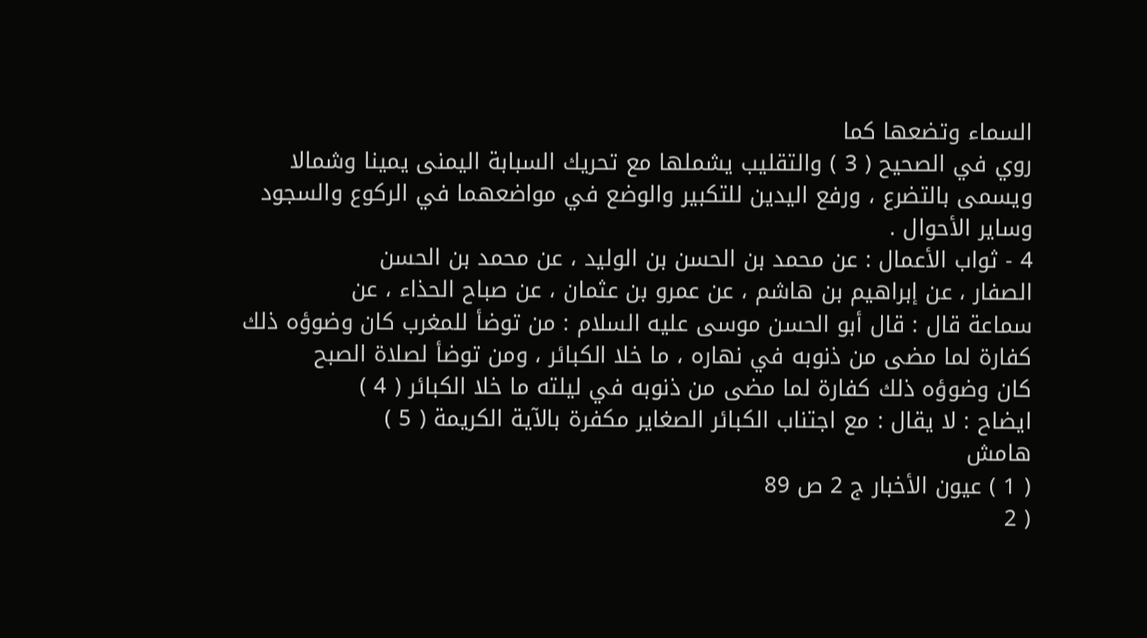السماء وتضعها كما
روي في الصحيح ( 3 ) والتقليب يشملها مع تحريك السبابة اليمنى يمينا وشمالا
ويسمى بالتضرع ، ورفع اليدين للتكبير والوضع في مواضعهما في الركوع والسجود
وساير الأحوال .
4 - ثواب الأعمال : عن محمد بن الحسن بن الوليد ، عن محمد بن الحسن
الصفار ، عن إبراهيم بن هاشم ، عن عمرو بن عثمان ، عن صباح الحذاء ، عن
سماعة قال : قال أبو الحسن موسى عليه السلام : من توضأ للمغرب كان وضوؤه ذلك
كفارة لما مضى من ذنوبه في نهاره ، ما خلا الكبائر ، ومن توضأ لصلاة الصبح
كان وضوؤه ذلك كفارة لما مضى من ذنوبه في ليلته ما خلا الكبائر ( 4 )
ايضاح : لا يقال : مع اجتناب الكبائر الصغاير مكفرة بالآية الكريمة ( 5 )
هامش
( 1 ) عيون الأخبار ج 2 ص 89
( 2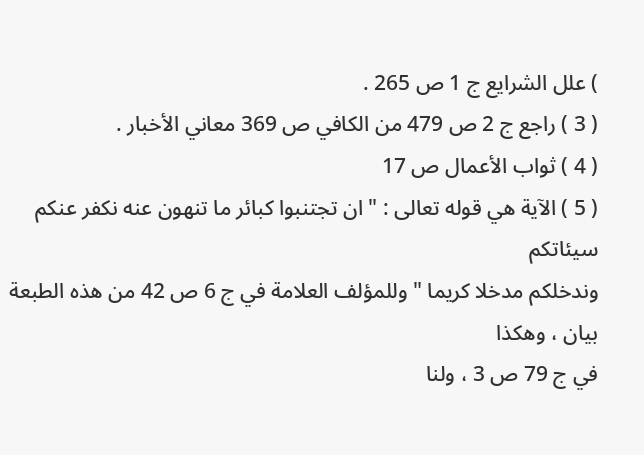) علل الشرايع ج 1 ص 265 .
( 3 ) راجع ج 2 ص 479 من الكافي ص 369 معاني الأخبار .
( 4 ) ثواب الأعمال ص 17
( 5 ) الآية هي قوله تعالى : " ان تجتنبوا كبائر ما تنهون عنه نكفر عنكم سيئاتكم
وندخلكم مدخلا كريما " وللمؤلف العلامة في ج 6 ص 42 من هذه الطبعة بيان ، وهكذا
في ج 79 ص 3 ، ولنا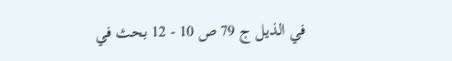في الذيل ج 79 ص 10 - 12 بحث في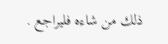ذلك من شاءه فليراجع .